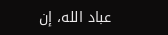عباد الله، إن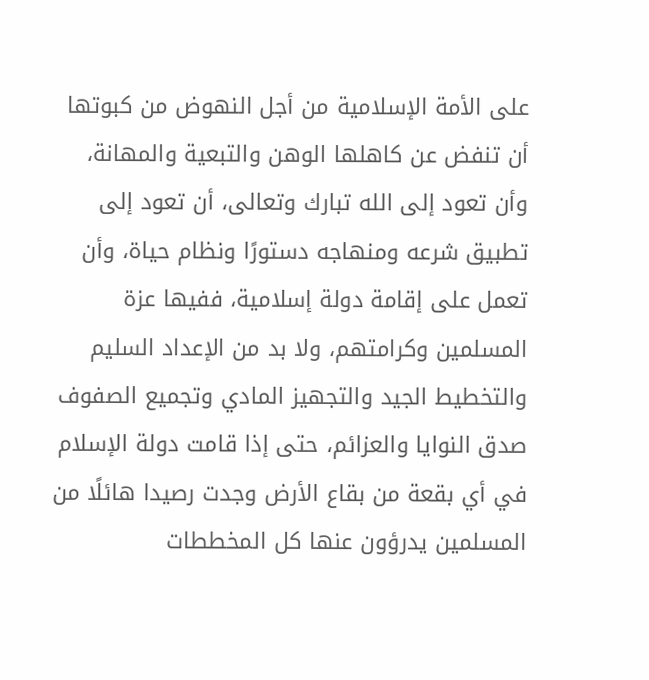على الأمة الإسلامية من أجل النهوض من كبوتها أن تنفض عن كاهلها الوهن والتبعية والمهانة، وأن تعود إلى الله تبارك وتعالى، أن تعود إلى تطبيق شرعه ومنهاجه دستورًا ونظام حياة، وأن تعمل على إقامة دولة إسلامية، ففيها عزة المسلمين وكرامتهم، ولا بد من الإعداد السليم والتخطيط الجيد والتجهيز المادي وتجميع الصفوف صدق النوايا والعزائم، حتى إذا قامت دولة الإسلام في أي بقعة من بقاع الأرض وجدت رصيدا هائلًا من المسلمين يدرؤون عنها كل المخططات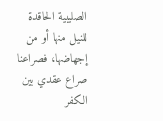الصليبية الحاقدة للنيل منها أو من إجهاضها، فصراعنا صراع عقدي بين الكفر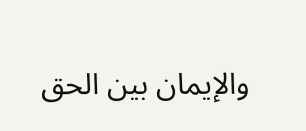والإيمان بين الحق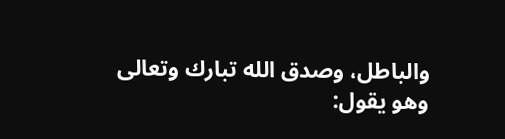والباطل، وصدق الله تبارك وتعالى وهو يقول: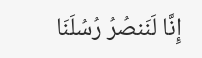إِنَّا لَنَنصُرُ رُسُلَنَا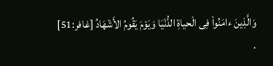وَالَّذِينَ ءامَنُواْ فِى الْحياةِ الدُّنْيَا وَيَوْمَ يَقُومُ الأَشْهَادُ [غافر:51] .